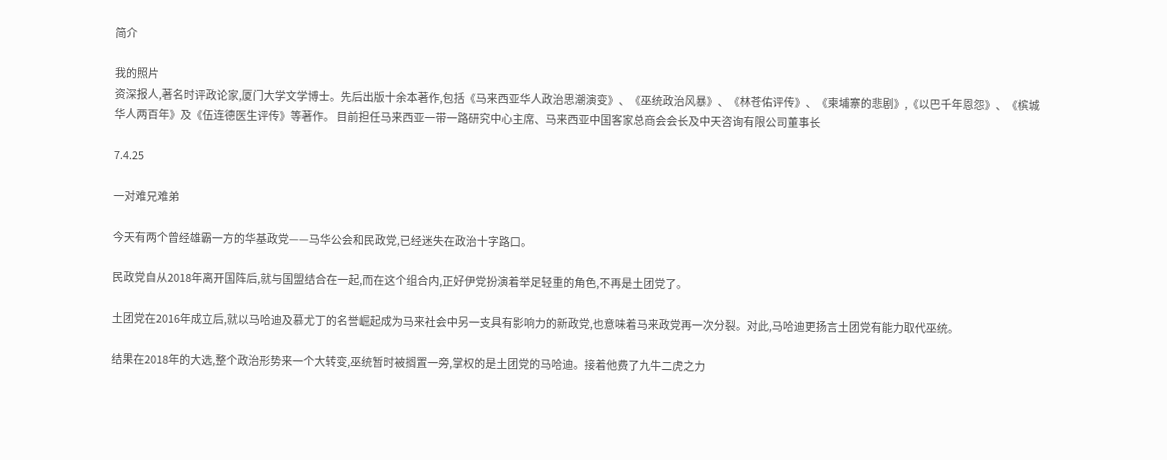简介

我的照片
资深报人,著名时评政论家,厦门大学文学博士。先后出版十余本著作,包括《马来西亚华人政治思潮演变》、《巫统政治风暴》、《林苍佑评传》、《柬埔寨的悲剧》,《以巴千年恩怨》、《槟城华人两百年》及《伍连德医生评传》等著作。 目前担任马来西亚一带一路研究中心主席、马来西亚中国客家总商会会长及中天咨询有限公司董事长

7.4.25

一对难兄难弟

今天有两个曾经雄霸一方的华基政党——马华公会和民政党,已经迷失在政治十字路口。

民政党自从2018年离开国阵后,就与国盟结合在一起,而在这个组合内,正好伊党扮演着举足轻重的角色,不再是土团党了。

土团党在2016年成立后,就以马哈迪及慕尤丁的名誉崛起成为马来社会中另一支具有影响力的新政党,也意味着马来政党再一次分裂。对此,马哈迪更扬言土团党有能力取代巫统。

结果在2018年的大选,整个政治形势来一个大转变,巫统暂时被搁置一旁,掌权的是土团党的马哈迪。接着他费了九牛二虎之力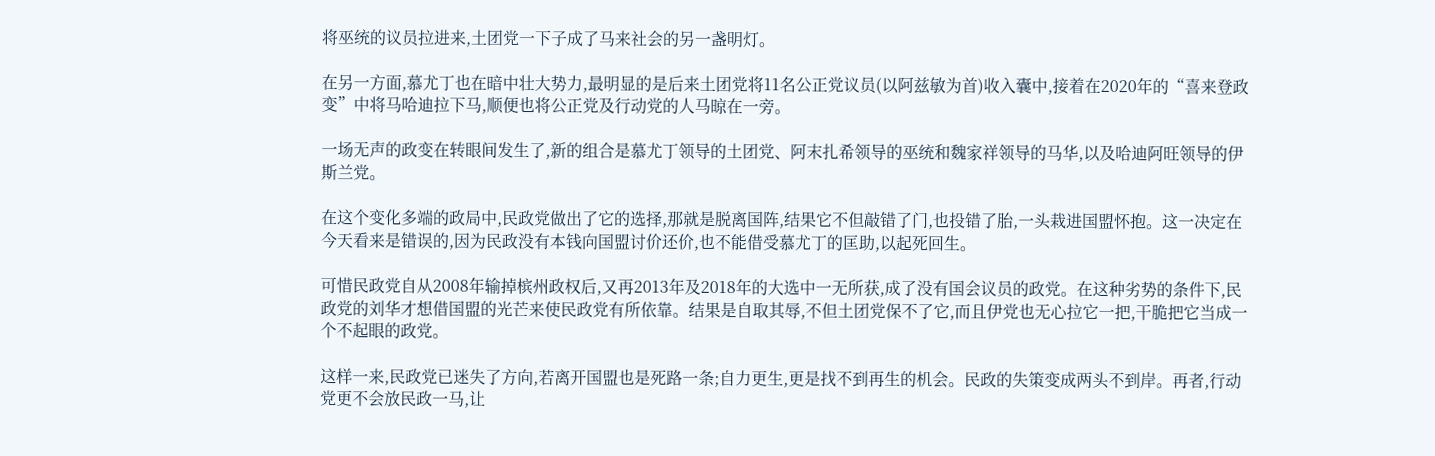将巫统的议员拉进来,土团党一下子成了马来社会的另一盏明灯。

在另一方面,慕尤丁也在暗中壮大势力,最明显的是后来土团党将11名公正党议员(以阿兹敏为首)收入囊中,接着在2020年的“喜来登政变”中将马哈迪拉下马,顺便也将公正党及行动党的人马晾在一旁。

一场无声的政变在转眼间发生了,新的组合是慕尤丁领导的土团党、阿末扎希领导的巫统和魏家祥领导的马华,以及哈迪阿旺领导的伊斯兰党。

在这个变化多端的政局中,民政党做出了它的选择,那就是脱离国阵,结果它不但敲错了门,也投错了胎,一头栽进国盟怀抱。这一决定在今天看来是错误的,因为民政没有本钱向国盟讨价还价,也不能借受慕尤丁的匡助,以起死回生。

可惜民政党自从2008年输掉槟州政权后,又再2013年及2018年的大选中一无所获,成了没有国会议员的政党。在这种劣势的条件下,民政党的刘华才想借国盟的光芒来使民政党有所依靠。结果是自取其辱,不但土团党保不了它,而且伊党也无心拉它一把,干脆把它当成一个不起眼的政党。

这样一来,民政党已迷失了方向,若离开国盟也是死路一条;自力更生,更是找不到再生的机会。民政的失策变成两头不到岸。再者,行动党更不会放民政一马,让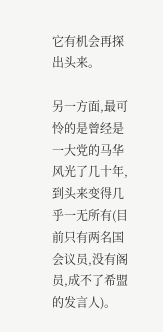它有机会再探出头来。

另一方面,最可怜的是曾经是一大党的马华风光了几十年,到头来变得几乎一无所有(目前只有两名国会议员,没有阁员,成不了希盟的发言人)。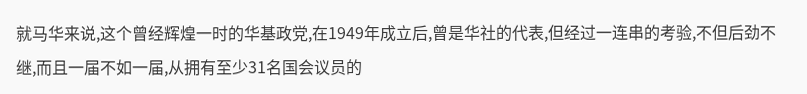就马华来说,这个曾经辉煌一时的华基政党,在1949年成立后,曾是华社的代表,但经过一连串的考验,不但后劲不继,而且一届不如一届,从拥有至少31名国会议员的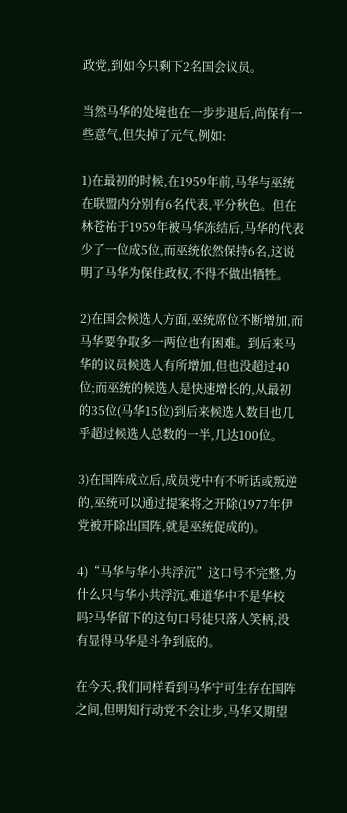政党,到如今只剩下2名国会议员。

当然马华的处境也在一步步退后,尚保有一些意气,但失掉了元气,例如:

1)在最初的时候,在1959年前,马华与巫统在联盟内分别有6名代表,平分秋色。但在林苍祐于1959年被马华冻结后,马华的代表少了一位成5位,而巫统依然保持6名,这说明了马华为保住政权,不得不做出牺牲。

2)在国会候选人方面,巫统席位不断增加,而马华要争取多一两位也有困难。到后来马华的议员候选人有所增加,但也没超过40位;而巫统的候选人是快速增长的,从最初的35位(马华15位)到后来候选人数目也几乎超过候选人总数的一半,几达100位。

3)在国阵成立后,成员党中有不听话或叛逆的,巫统可以通过提案将之开除(1977年伊党被开除出国阵,就是巫统促成的)。

4)“马华与华小共浮沉”这口号不完整,为什么只与华小共浮沉,难道华中不是华校吗?马华留下的这句口号徒只落人笑柄,没有显得马华是斗争到底的。

在今天,我们同样看到马华宁可生存在国阵之间,但明知行动党不会让步,马华又期望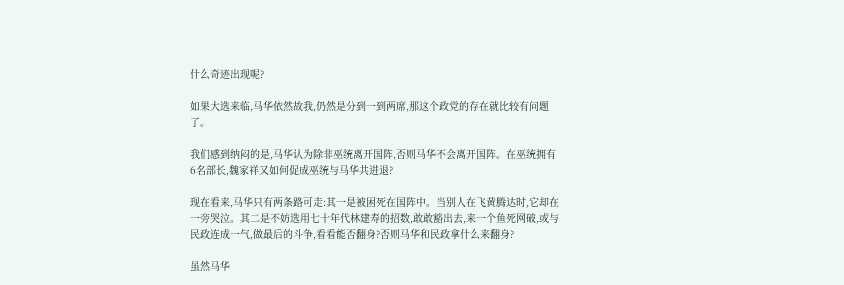什么奇迹出现呢?

如果大选来临,马华依然故我,仍然是分到一到两席,那这个政党的存在就比较有问题了。

我们感到纳闷的是,马华认为除非巫统离开国阵,否则马华不会离开国阵。在巫统拥有6名部长,魏家祥又如何促成巫统与马华共进退?

现在看来,马华只有两条路可走:其一是被困死在国阵中。当别人在飞黄腾达时,它却在一旁哭泣。其二是不妨选用七十年代林建寿的招数,敢敢豁出去,来一个鱼死网破,或与民政连成一气,做最后的斗争,看看能否翻身?否则马华和民政拿什么来翻身?

虽然马华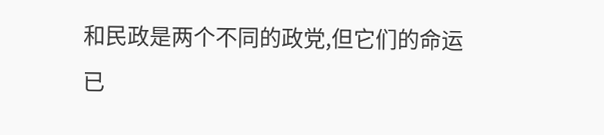和民政是两个不同的政党,但它们的命运已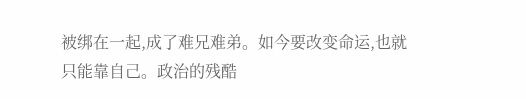被绑在一起,成了难兄难弟。如今要改变命运,也就只能靠自己。政治的残酷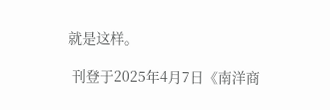就是这样。

 刊登于2025年4月7日《南洋商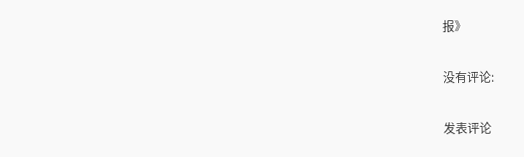报》

没有评论:

发表评论